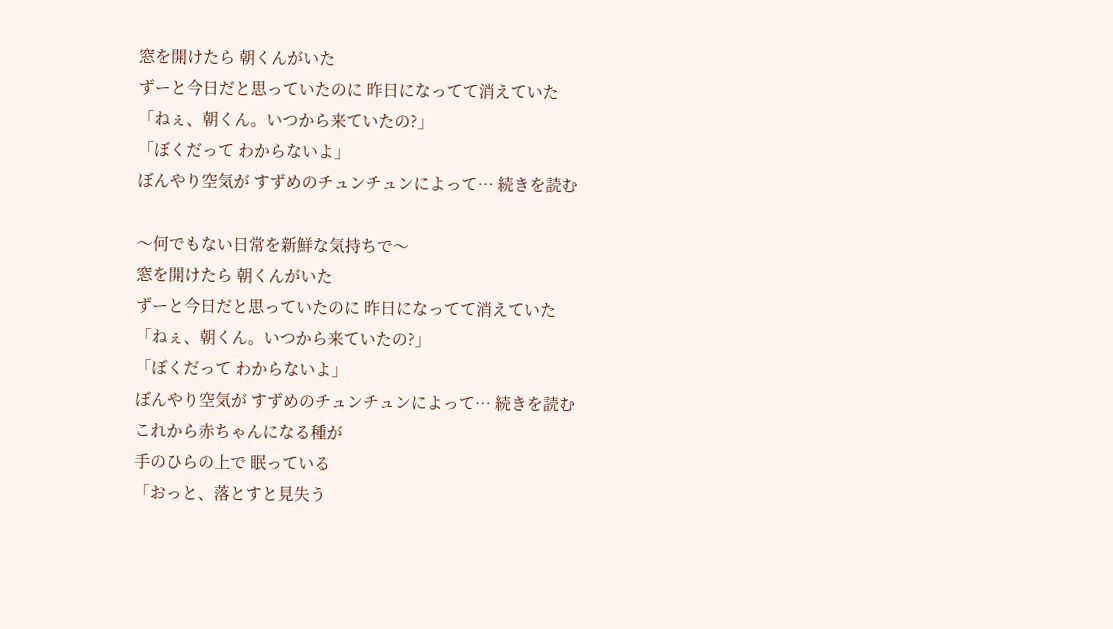窓を開けたら 朝くんがいた
ずーと今日だと思っていたのに 昨日になってて消えていた
「ねぇ、朝くん。いつから来ていたの?」
「ぼくだって わからないよ」
ぼんやり空気が すずめのチュンチュンによって… 続きを読む

〜何でもない日常を新鮮な気持ちで〜
窓を開けたら 朝くんがいた
ずーと今日だと思っていたのに 昨日になってて消えていた
「ねぇ、朝くん。いつから来ていたの?」
「ぼくだって わからないよ」
ぼんやり空気が すずめのチュンチュンによって… 続きを読む
これから赤ちゃんになる種が
手のひらの上で 眠っている
「おっと、落とすと見失う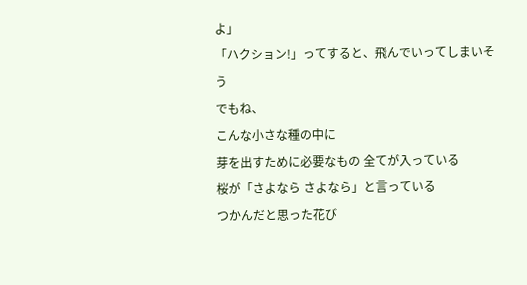よ」
「ハクション!」ってすると、飛んでいってしまいそう
でもね、
こんな小さな種の中に
芽を出すために必要なもの 全てが入っている
桜が「さよなら さよなら」と言っている
つかんだと思った花び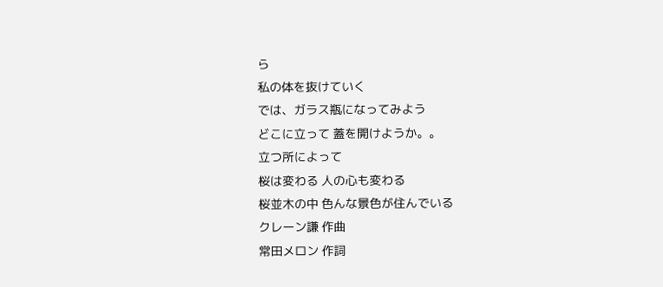ら
私の体を抜けていく
では、ガラス瓶になってみよう
どこに立って 蓋を開けようか。。
立つ所によって
桜は変わる 人の心も変わる
桜並木の中 色んな景色が住んでいる
クレーン謙 作曲
常田メロン 作詞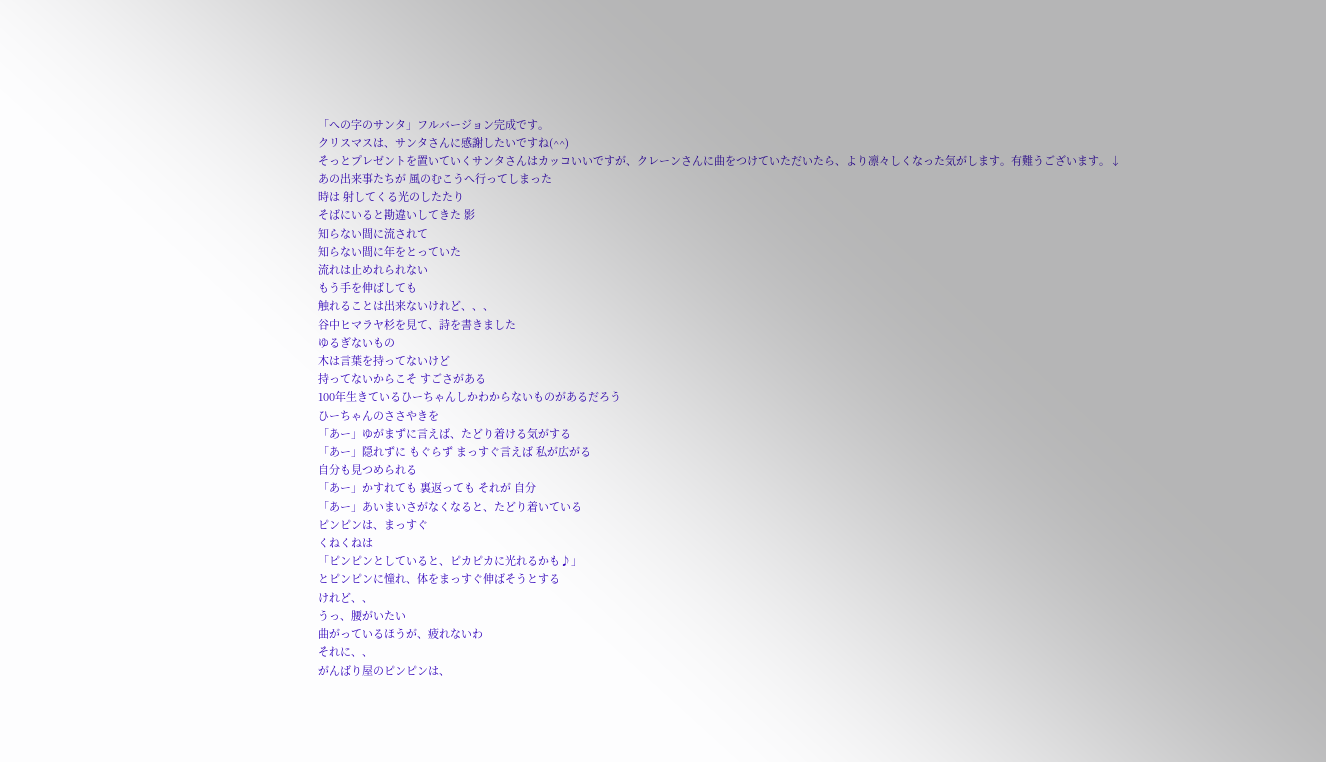「への字のサンタ」フルバージョン完成です。
クリスマスは、サンタさんに感謝したいですね(^^)
そっとプレゼントを置いていくサンタさんはカッコいいですが、クレーンさんに曲をつけていただいたら、より凛々しくなった気がします。有難うございます。↓
あの出来事たちが 風のむこうへ行ってしまった
時は 射してくる光のしたたり
そばにいると勘違いしてきた 影
知らない間に流されて
知らない間に年をとっていた
流れは止めれられない
もう手を伸ばしても
触れることは出来ないけれど、、、
谷中ヒマラヤ杉を見て、詩を書きました
ゆるぎないもの
木は言葉を持ってないけど
持ってないからこそ すごさがある
100年生きているひーちゃんしかわからないものがあるだろう
ひーちゃんのささやきを
「あー」ゆがまずに言えば、たどり着ける気がする
「あー」隠れずに もぐらず まっすぐ言えば 私が広がる
自分も見つめられる
「あー」かすれても 裏返っても それが 自分
「あー」あいまいさがなくなると、たどり着いている
ピンピンは、まっすぐ
くねくねは
「ピンピンとしていると、ピカピカに光れるかも♪」
とピンピンに憧れ、体をまっすぐ伸ばそうとする
けれど、、
うっ、腰がいたい
曲がっているほうが、疲れないわ
それに、、
がんばり屋のピンピンは、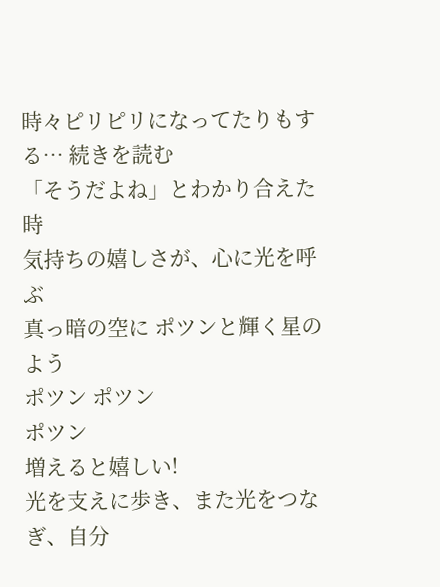時々ピリピリになってたりもする… 続きを読む
「そうだよね」とわかり合えた時
気持ちの嬉しさが、心に光を呼ぶ
真っ暗の空に ポツンと輝く星のよう
ポツン ポツン
ポツン
増えると嬉しい!
光を支えに歩き、また光をつなぎ、自分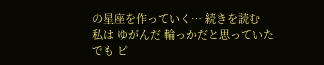の星座を作っていく… 続きを読む
私は ゆがんだ 輪っかだと思っていた
でも ピ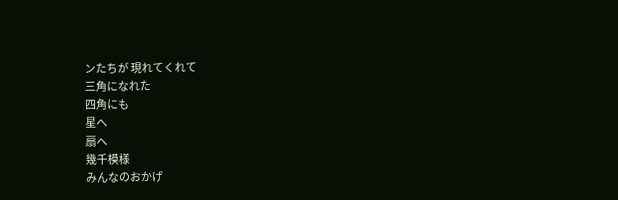ンたちが 現れてくれて
三角になれた
四角にも
星へ
扇へ
幾千模様
みんなのおかげ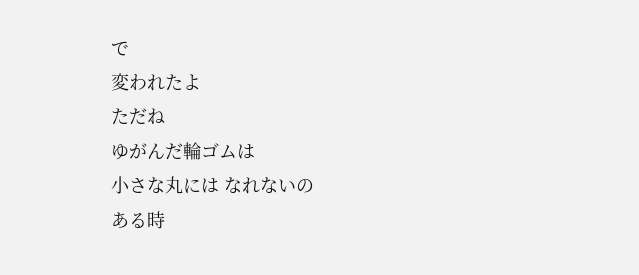で
変われたよ
ただね
ゆがんだ輪ゴムは
小さな丸には なれないの
ある時